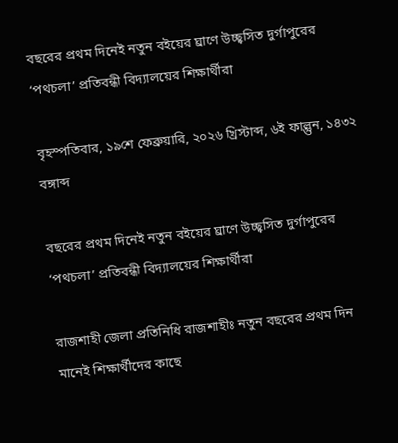বছরের প্রথম দিনেই নতুন বইয়ের ঘ্রাণে উচ্ছ্বসিত দুর্গাপুরের ‘পথচলা’ প্রতিবন্ধী বিদ্যালয়ের শিক্ষার্থীরা

বৃহস্পতিবার, ১৯শে ফেব্রুয়ারি, ২০২৬ খ্রিস্টাব্দ, ৬ই ফাল্গুন, ১৪৩২ বঙ্গাব্দ

বছরের প্রথম দিনেই নতুন বইয়ের ঘ্রাণে উচ্ছ্বসিত দুর্গাপুরের ‘পথচলা’ প্রতিবন্ধী বিদ্যালয়ের শিক্ষার্থীরা

রাজশাহী জেলা প্রতিনিধি রাজশাহীঃ নতুন বছরের প্রথম দিন মানেই শিক্ষার্থীদের কাছে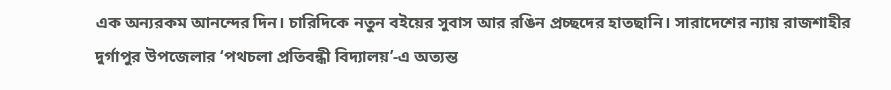এক অন্যরকম আনন্দের দিন। চারিদিকে নতুন বইয়ের সুবাস আর রঙিন প্রচ্ছদের হাতছানি। সারাদেশের ন্যায় রাজশাহীর দুর্গাপুর উপজেলার ‘পথচলা প্রতিবন্ধী বিদ্যালয়’-এ অত্যন্ত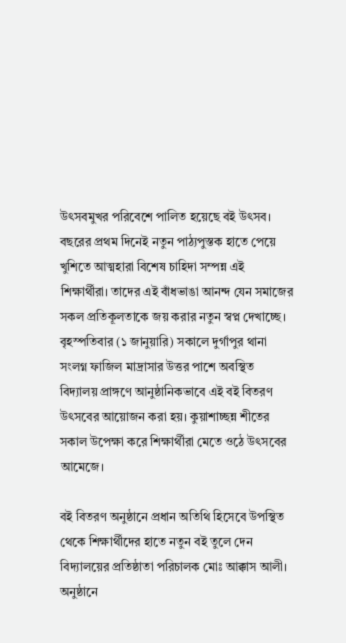উৎসবমুখর পরিবেশে পালিত হয়েছে বই উৎসব। বছরের প্রথম দিনেই নতুন পাঠ্যপুস্তক হাতে পেয়ে খুশিতে আত্মহারা বিশেষ চাহিদা সম্পন্ন এই শিক্ষার্থীরা। তাদের এই বাঁধভাঙা আনন্দ যেন সমাজের সকল প্রতিকূলতাকে জয় করার নতুন স্বপ্ন দেখাচ্ছে।
বৃহস্পতিবার (১ জানুয়ারি) সকালে দুর্গাপুর থানা সংলগ্ন ফাজিল মাদ্রাসার উত্তর পাশে অবস্থিত বিদ্যালয় প্রাঙ্গণে আনুষ্ঠানিকভাবে এই বই বিতরণ উৎসবের আয়োজন করা হয়। কুয়াশাচ্ছন্ন শীতের সকাল উপেক্ষা করে শিক্ষার্থীরা মেতে ওঠে উৎসবের আমেজে।

বই বিতরণ অনুষ্ঠানে প্রধান অতিথি হিসেবে উপস্থিত থেকে শিক্ষার্থীদের হাতে নতুন বই তুলে দেন বিদ্যালয়ের প্রতিষ্ঠাতা পরিচালক মোঃ আক্কাস আলী। অনুষ্ঠানে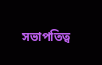সভাপতিত্ব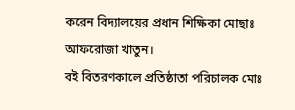করেন বিদ্যালয়ের প্রধান শিক্ষিকা মোছাঃ আফরোজা খাতুন।
বই বিতরণকালে প্রতিষ্ঠাতা পরিচালক মোঃ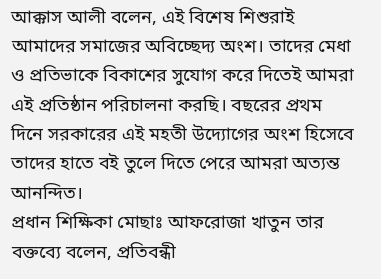আক্কাস আলী বলেন, এই বিশেষ শিশুরাই আমাদের সমাজের অবিচ্ছেদ্য অংশ। তাদের মেধা ও প্রতিভাকে বিকাশের সুযোগ করে দিতেই আমরা এই প্রতিষ্ঠান পরিচালনা করছি। বছরের প্রথম দিনে সরকারের এই মহতী উদ্যোগের অংশ হিসেবে তাদের হাতে বই তুলে দিতে পেরে আমরা অত্যন্ত আনন্দিত।
প্রধান শিক্ষিকা মোছাঃ আফরোজা খাতুন তার বক্তব্যে বলেন, প্রতিবন্ধী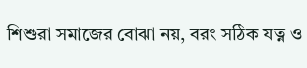শিশুরা সমাজের বোঝা নয়, বরং সঠিক যত্ন ও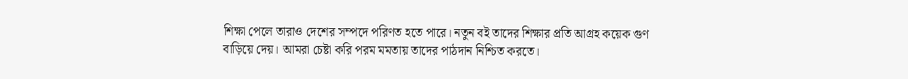শিক্ষা পেলে তারাও দেশের সম্পদে পরিণত হতে পারে। নতুন বই তাদের শিক্ষার প্রতি আগ্রহ কয়েক গুণ বাড়িয়ে দেয়। আমরা চেষ্টা করি পরম মমতায় তাদের পাঠদান নিশ্চিত করতে।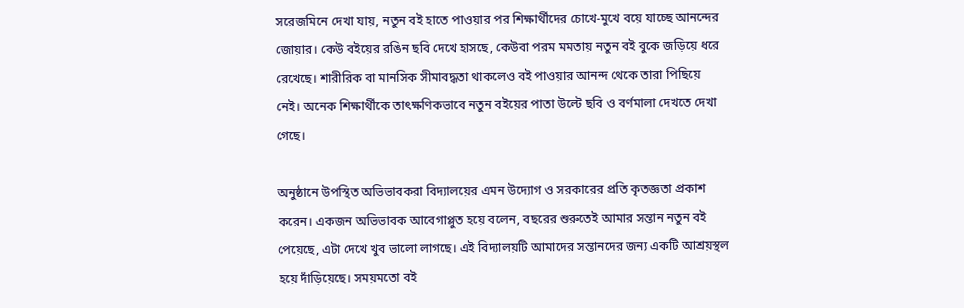সরেজমিনে দেখা যায়, নতুন বই হাতে পাওয়ার পর শিক্ষার্থীদের চোখে-মুখে বয়ে যাচ্ছে আনন্দের জোয়ার। কেউ বইয়ের রঙিন ছবি দেখে হাসছে, কেউবা পরম মমতায় নতুন বই বুকে জড়িয়ে ধরে রেখেছে। শারীরিক বা মানসিক সীমাবদ্ধতা থাকলেও বই পাওয়ার আনন্দ থেকে তারা পিছিয়ে নেই। অনেক শিক্ষার্থীকে তাৎক্ষণিকভাবে নতুন বইয়ের পাতা উল্টে ছবি ও বর্ণমালা দেখতে দেখা গেছে।

অনুষ্ঠানে উপস্থিত অভিভাবকরা বিদ্যালয়ের এমন উদ্যোগ ও সরকারের প্রতি কৃতজ্ঞতা প্রকাশ করেন। একজন অভিভাবক আবেগাপ্লুত হয়ে বলেন, বছরের শুরুতেই আমার সন্তান নতুন বই পেয়েছে, এটা দেখে খুব ভালো লাগছে। এই বিদ্যালয়টি আমাদের সন্তানদের জন্য একটি আশ্রয়স্থল হয়ে দাঁড়িয়েছে। সময়মতো বই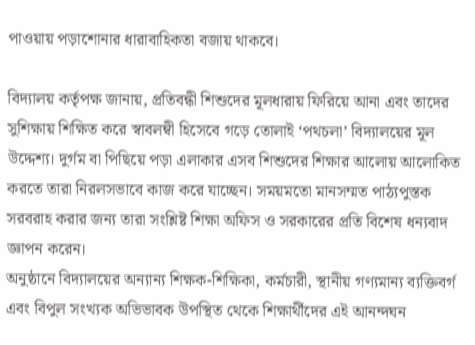পাওয়ায় পড়াশোনার ধারাবাহিকতা বজায় থাকবে।

বিদ্যালয় কর্তৃপক্ষ জানায়, প্রতিবন্ধী শিশুদের মূলধারায় ফিরিয়ে আনা এবং তাদের সুশিক্ষায় শিক্ষিত করে স্বাবলম্বী হিসেবে গড়ে তোলাই ‘পথচলা’ বিদ্যালয়ের মূল উদ্দেশ্য। দুর্গম বা পিছিয়ে পড়া এলাকার এসব শিশুদের শিক্ষার আলোয় আলোকিত করতে তারা নিরলসভাবে কাজ করে যাচ্ছেন। সময়মতো মানসম্মত পাঠ্যপুস্তক সরবরাহ করার জন্য তারা সংশ্লিষ্ট শিক্ষা অফিস ও সরকারের প্রতি বিশেষ ধন্যবাদ জ্ঞাপন করেন।
অনুষ্ঠানে বিদ্যালয়ের অন্যান্য শিক্ষক-শিক্ষিকা, কর্মচারী, স্থানীয় গণ্যমান্য ব্যক্তিবর্গ এবং বিপুল সংখ্যক অভিভাবক উপস্থিত থেকে শিক্ষার্থীদের এই আনন্দঘন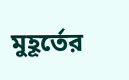মুহূর্তের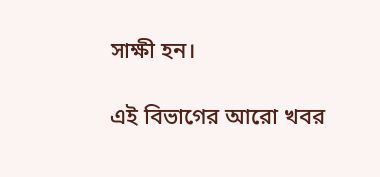সাক্ষী হন।

এই বিভাগের আরো খবর